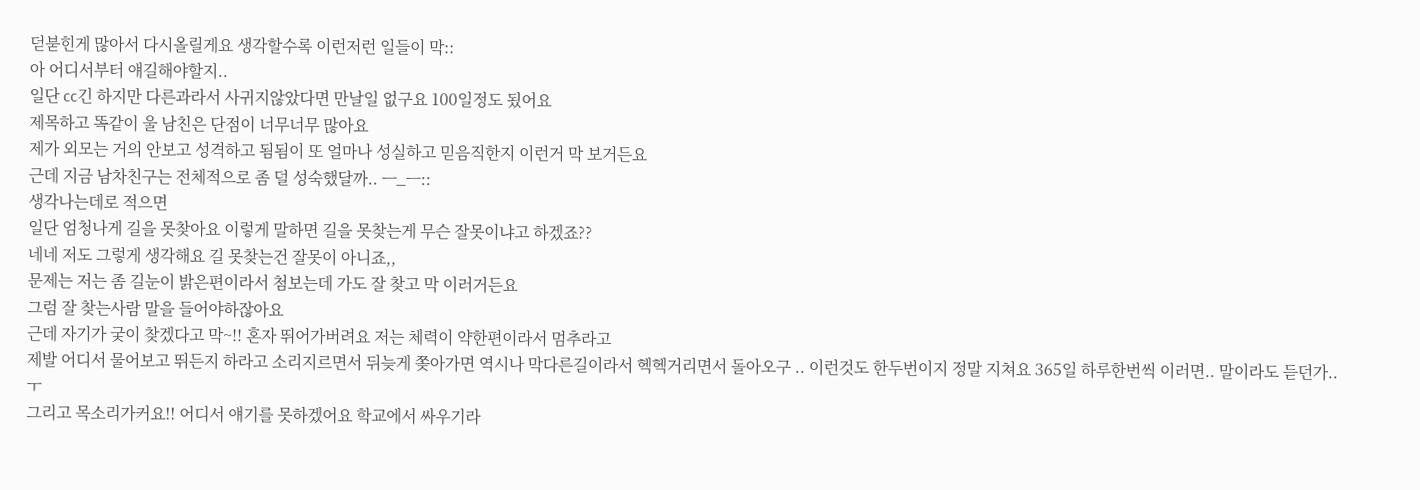덛붇힌게 많아서 다시올릴게요 생각할수록 이런저런 일들이 막::
아 어디서부터 얘길해야할지..
일단 cc긴 하지만 다른과라서 사귀지않았다면 만날일 없구요 100일정도 됬어요
제목하고 똑같이 울 남친은 단점이 너무너무 많아요
제가 외모는 거의 안보고 성격하고 됨됨이 또 얼마나 성실하고 믿음직한지 이런거 막 보거든요
근데 지금 남차친구는 전체적으로 좀 덜 성숙했달까.. ㅡ_ㅡ::
생각나는데로 적으면
일단 엄청나게 길을 못찾아요 이렇게 말하면 길을 못찾는게 무슨 잘못이냐고 하겠죠??
네네 저도 그렇게 생각해요 길 못찾는건 잘못이 아니죠,,
문제는 저는 좀 길눈이 밝은편이라서 첨보는데 가도 잘 찾고 막 이러거든요
그럼 잘 찾는사람 말을 들어야하잖아요
근데 자기가 궂이 찾겠다고 막~!! 혼자 뛰어가버려요 저는 체력이 약한편이라서 멈추라고
제발 어디서 물어보고 뛰든지 하라고 소리지르면서 뒤늦게 쫒아가면 역시나 막다른길이라서 헥헥거리면서 돌아오구 .. 이런것도 한두번이지 정말 지쳐요 365일 하루한번씩 이러면.. 말이라도 듣던가.. ㅜ
그리고 목소리가커요!! 어디서 얘기를 못하겠어요 학교에서 싸우기라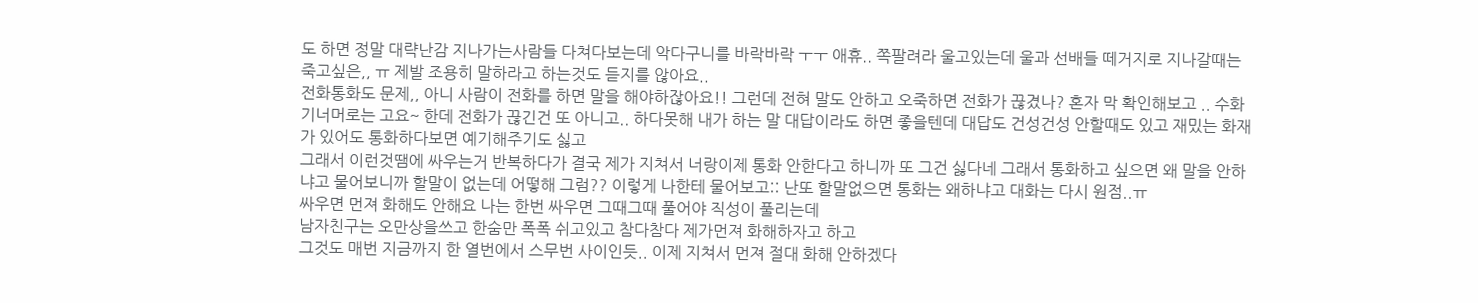도 하면 정말 대략난감 지나가는사람들 다쳐다보는데 악다구니를 바락바락 ㅜㅜ 애휴.. 쪽팔려라 울고있는데 울과 선배들 떼거지로 지나갈때는 죽고싶은,, ㅠ 제발 조용히 말하라고 하는것도 듣지를 않아요..
전화통화도 문제,, 아니 사람이 전화를 하면 말을 해야하잖아요!! 그런데 전혀 말도 안하고 오죽하면 전화가 끊겼나? 혼자 막 확인해보고 .. 수화기너머로는 고요~ 한데 전화가 끊긴건 또 아니고.. 하다못해 내가 하는 말 대답이라도 하면 좋을텐데 대답도 건성건성 안할때도 있고 재밌는 화재가 있어도 통화하다보면 예기해주기도 싫고
그래서 이런것땜에 싸우는거 반복하다가 결국 제가 지쳐서 너랑이제 통화 안한다고 하니까 또 그건 싫다네 그래서 통화하고 싶으면 왜 말을 안하냐고 물어보니까 할말이 없는데 어떻해 그럼?? 이렇게 나한테 물어보고:: 난또 할말없으면 통화는 왜하냐고 대화는 다시 원점..ㅠ
싸우면 먼져 화해도 안해요 나는 한번 싸우면 그때그때 풀어야 직성이 풀리는데
남자친구는 오만상을쓰고 한숨만 폭폭 쉬고있고 참다참다 제가먼져 화해하자고 하고
그것도 매번 지금까지 한 열번에서 스무번 사이인듯.. 이제 지쳐서 먼져 절대 화해 안하겠다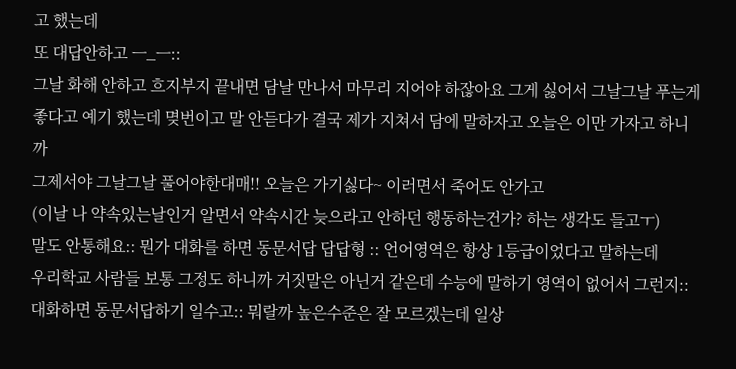고 했는데
또 대답안하고 ㅡ_ㅡ::
그날 화해 안하고 흐지부지 끝내면 담날 만나서 마무리 지어야 하잖아요 그게 싫어서 그날그날 푸는게 좋다고 예기 했는데 몆번이고 말 안듣다가 결국 제가 지쳐서 담에 말하자고 오늘은 이만 가자고 하니까
그제서야 그날그날 풀어야한대매!! 오늘은 가기싫다~ 이러면서 죽어도 안가고
(이날 나 약속있는날인거 알면서 약속시간 늦으라고 안하던 행동하는건가? 하는 생각도 들고ㅜ)
말도 안통해요:: 뭔가 대화를 하면 동문서답 답답형 :: 언어영역은 항상 1등급이었다고 말하는데
우리학교 사람들 보통 그정도 하니까 거짓말은 아닌거 같은데 수능에 말하기 영역이 없어서 그런지::
대화하면 동문서답하기 일수고:: 뭐랄까 높은수준은 잘 모르겠는데 일상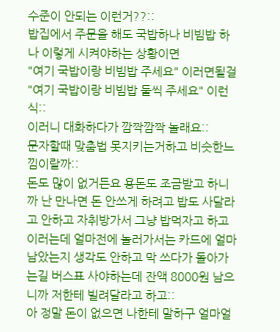수준이 안되는 이런거??::
밥집에서 주문을 해도 국밥하나 비빔밥 하나 이렇게 시켜야하는 상황이면
"여기 국밥이랑 비빔밥 주세요" 이러면될걸 "여기 국밥이랑 비빔밥 둘씩 주세요" 이런식::
이러니 대화하다가 깜짝깜짝 놀래요::
문자할때 맞춤법 못지키는거하고 비슷한느낌이랄까::
돈도 많이 없거든요 용돈도 조금받고 하니까 난 만나면 돈 안쓰게 하려고 밥도 사달라고 안하고 자취방가서 그냥 밥먹자고 하고 이러는데 얼마전에 놀러가서는 카드에 얼마 남았는지 생각도 안하고 막 쓰다가 돌아가는길 버스표 사야하는데 잔액 8000원 남으니까 저한테 빌려달라고 하고::
아 정말 돈이 없으면 나한테 말하구 얼마얼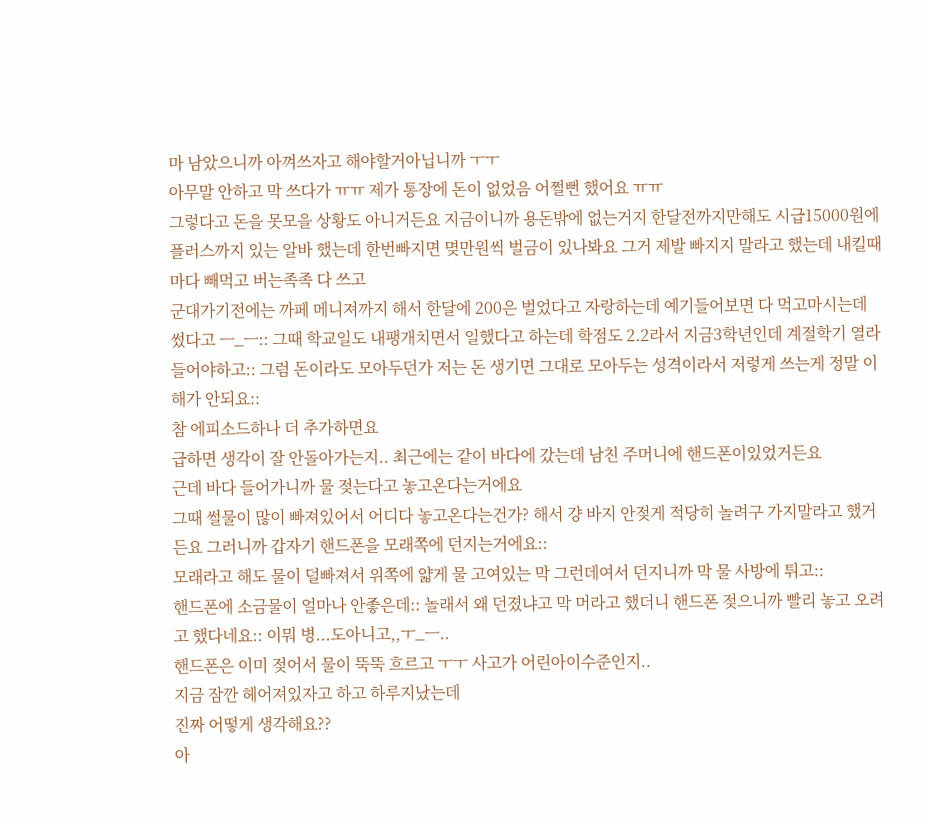마 남았으니까 아껴쓰자고 해야할거아닙니까 ㅜㅜ
아무말 안하고 막 쓰다가 ㅠㅠ 제가 통장에 돈이 없었음 어쩔뻔 했어요 ㅠㅠ
그렇다고 돈을 못모을 상황도 아니거든요 지금이니까 용돈밖에 없는거지 한달전까지만해도 시급15000원에 플러스까지 있는 알바 했는데 한번빠지면 몆만원씩 벌금이 있나봐요 그거 제발 빠지지 말라고 했는데 내킬때마다 빼먹고 버는족족 다 쓰고
군대가기전에는 까페 메니져까지 해서 한달에 200은 벌었다고 자랑하는데 예기들어보면 다 먹고마시는데 썼다고 ㅡ_ㅡ:: 그때 학교일도 내팽개치면서 일했다고 하는데 학점도 2.2라서 지금3학년인데 계절학기 열라 들어야하고:: 그럼 돈이라도 모아두던가 저는 돈 생기면 그대로 모아두는 성격이라서 저렇게 쓰는게 정말 이해가 안되요::
참 에피소드하나 더 추가하면요
급하면 생각이 잘 안돌아가는지.. 최근에는 같이 바다에 갔는데 남친 주머니에 핸드폰이있었거든요
근데 바다 들어가니까 물 젖는다고 놓고온다는거에요
그때 썰물이 많이 빠져있어서 어디다 놓고온다는건가? 해서 걍 바지 안젖게 적당히 놀려구 가지말라고 했거든요 그러니까 갑자기 핸드폰을 모래쪽에 던지는거에요::
모래라고 해도 물이 덜빠져서 위쪽에 얇게 물 고여있는 막 그런데여서 던지니까 막 물 사방에 튀고::
핸드폰에 소금물이 얼마나 안좋은데:: 놀래서 왜 던졌냐고 막 머라고 했더니 핸드폰 젖으니까 빨리 놓고 오려고 했다네요:: 이뭐 병...도아니고,,ㅜ_ㅡ..
핸드폰은 이미 젖어서 물이 뚝뚝 흐르고 ㅜㅜ 사고가 어린아이수준인지..
지금 잠깐 헤어져있자고 하고 하루지났는데
진짜 어떻게 생각해요??
아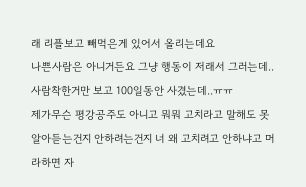래 리플보고 빼먹은게 있어서 올리는데요
나쁜사람은 아니거든요 그냥 행동이 저래서 그러는데.. 사람착한거만 보고 100일동안 사겼는데..ㅠㅠ
제가무슨 평강공주도 아니고 뭐뭐 고치라고 말해도 못알아듣는건지 안하려는건지 너 왜 고치려고 안하냐고 머라하면 자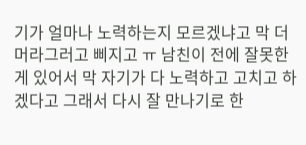기가 얼마나 노력하는지 모르겠냐고 막 더 머라그러고 삐지고 ㅠ 남친이 전에 잘못한게 있어서 막 자기가 다 노력하고 고치고 하겠다고 그래서 다시 잘 만나기로 한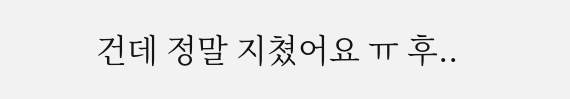건데 정말 지쳤어요 ㅠ 후..